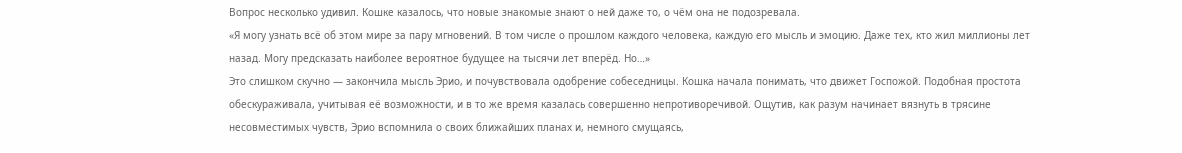Вопрос несколько удивил. Кошке казалось, что новые знакомые знают о ней даже то, о чём она не подозревала.
«Я могу узнать всё об этом мире за пару мгновений. В том числе о прошлом каждого человека, каждую его мысль и эмоцию. Даже тех, кто жил миллионы лет назад. Могу предсказать наиболее вероятное будущее на тысячи лет вперёд. Но…»
Это слишком скучно — закончила мысль Эрио, и почувствовала одобрение собеседницы. Кошка начала понимать, что движет Госпожой. Подобная простота обескураживала, учитывая её возможности, и в то же время казалась совершенно непротиворечивой. Ощутив, как разум начинает вязнуть в трясине несовместимых чувств, Эрио вспомнила о своих ближайших планах и, немного смущаясь,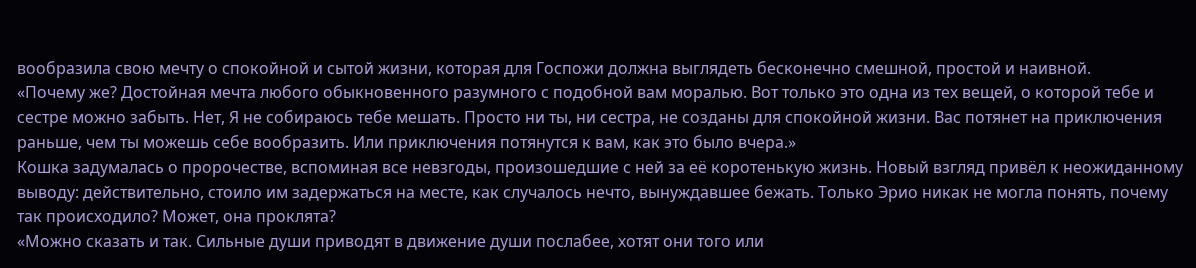вообразила свою мечту о спокойной и сытой жизни, которая для Госпожи должна выглядеть бесконечно смешной, простой и наивной.
«Почему же? Достойная мечта любого обыкновенного разумного с подобной вам моралью. Вот только это одна из тех вещей, о которой тебе и сестре можно забыть. Нет, Я не собираюсь тебе мешать. Просто ни ты, ни сестра, не созданы для спокойной жизни. Вас потянет на приключения раньше, чем ты можешь себе вообразить. Или приключения потянутся к вам, как это было вчера.»
Кошка задумалась о пророчестве, вспоминая все невзгоды, произошедшие с ней за её коротенькую жизнь. Новый взгляд привёл к неожиданному выводу: действительно, стоило им задержаться на месте, как случалось нечто, вынуждавшее бежать. Только Эрио никак не могла понять, почему так происходило? Может, она проклята?
«Можно сказать и так. Сильные души приводят в движение души послабее, хотят они того или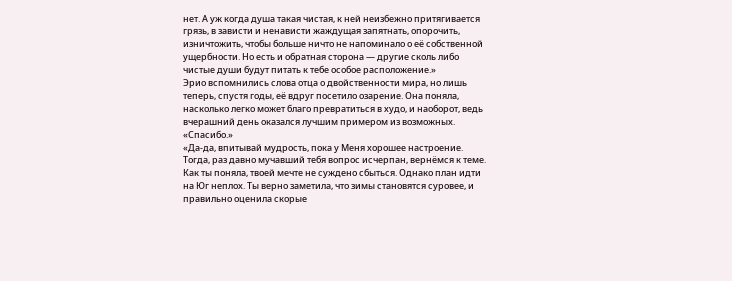нет. А уж когда душа такая чистая, к ней неизбежно притягивается грязь, в зависти и ненависти жаждущая запятнать, опорочить, изничтожить, чтобы больше ничто не напоминало о её собственной ущербности. Но есть и обратная сторона — другие сколь либо чистые души будут питать к тебе особое расположение.»
Эрио вспомнились слова отца о двойственности мира, но лишь теперь, спустя годы, её вдруг посетило озарение. Она поняла, насколько легко может благо превратиться в худо, и наоборот, ведь вчерашний день оказался лучшим примером из возможных.
«Спасибо.»
«Да-да, впитывай мудрость, пока у Меня хорошее настроение. Тогда, раз давно мучавший тебя вопрос исчерпан, вернёмся к теме. Как ты поняла, твоей мечте не суждено сбыться. Однако план идти на Юг неплох. Ты верно заметила, что зимы становятся суровее, и правильно оценила скорые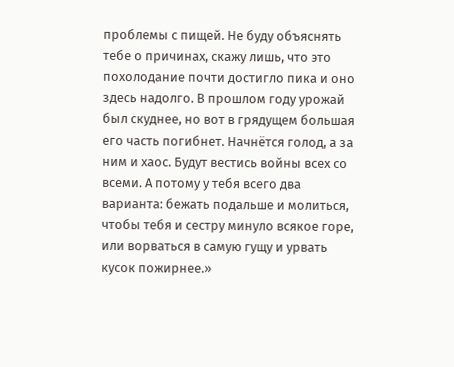проблемы с пищей. Не буду объяснять тебе о причинах, скажу лишь, что это похолодание почти достигло пика и оно здесь надолго. В прошлом году урожай был скуднее, но вот в грядущем большая его часть погибнет. Начнётся голод, а за ним и хаос. Будут вестись войны всех со всеми. А потому у тебя всего два варианта: бежать подальше и молиться, чтобы тебя и сестру минуло всякое горе, или ворваться в самую гущу и урвать кусок пожирнее.»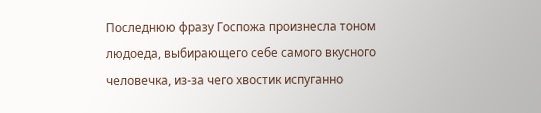Последнюю фразу Госпожа произнесла тоном людоеда, выбирающего себе самого вкусного человечка, из-за чего хвостик испуганно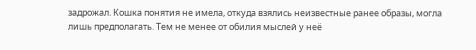задрожал. Кошка понятия не имела, откуда взялись неизвестные ранее образы, могла лишь предполагать. Тем не менее от обилия мыслей у неё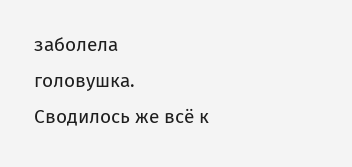заболела головушка. Сводилось же всё к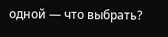одной — что выбрать?